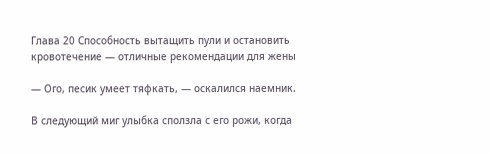Глава 20 Способность вытащить пули и остановить кровотечение — отличные рекомендации для жены

— Ого, песик умеет тяфкать, — оскалился наемник.

В следующий миг улыбка сползла с его рожи, когда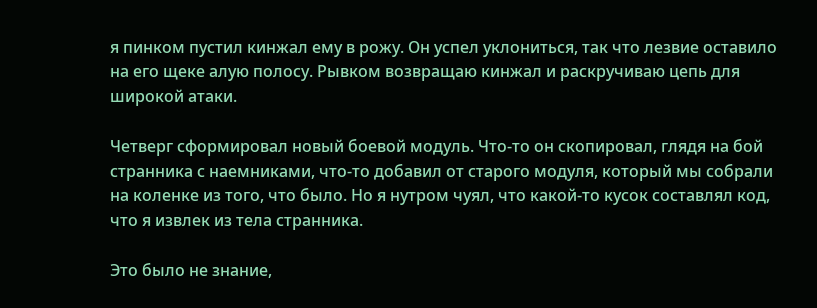я пинком пустил кинжал ему в рожу. Он успел уклониться, так что лезвие оставило на его щеке алую полосу. Рывком возвращаю кинжал и раскручиваю цепь для широкой атаки.

Четверг сформировал новый боевой модуль. Что-то он скопировал, глядя на бой странника с наемниками, что-то добавил от старого модуля, который мы собрали на коленке из того, что было. Но я нутром чуял, что какой-то кусок составлял код, что я извлек из тела странника.

Это было не знание,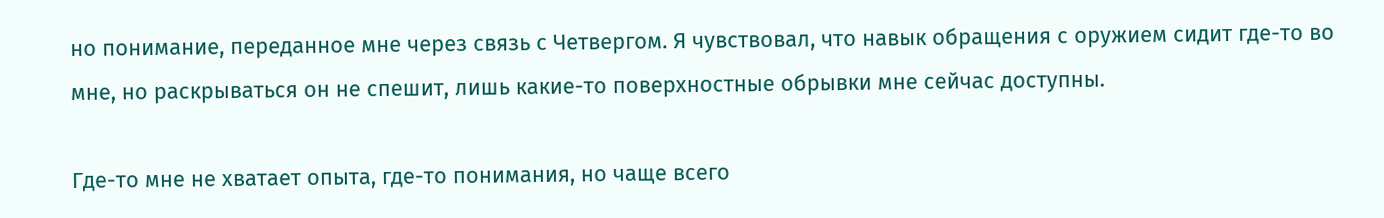но понимание, переданное мне через связь с Четвергом. Я чувствовал, что навык обращения с оружием сидит где-то во мне, но раскрываться он не спешит, лишь какие-то поверхностные обрывки мне сейчас доступны.

Где-то мне не хватает опыта, где-то понимания, но чаще всего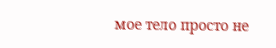мое тело просто не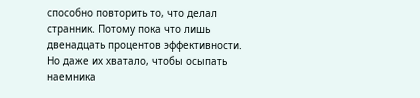способно повторить то, что делал странник. Потому пока что лишь двенадцать процентов эффективности. Но даже их хватало, чтобы осыпать наемника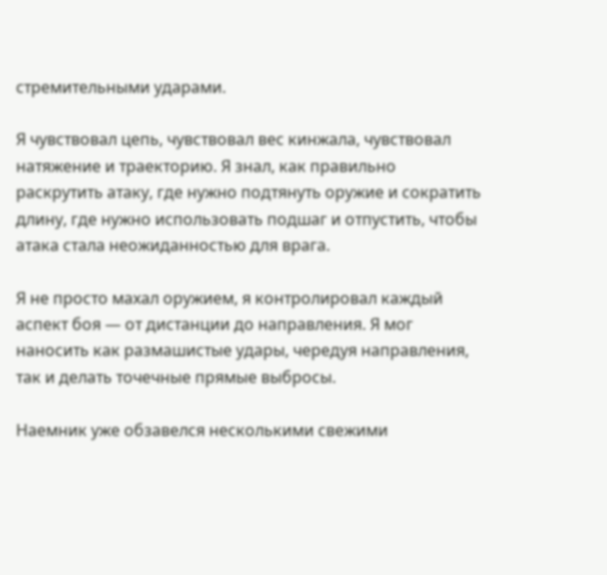стремительными ударами.

Я чувствовал цепь, чувствовал вес кинжала, чувствовал натяжение и траекторию. Я знал, как правильно раскрутить атаку, где нужно подтянуть оружие и сократить длину, где нужно использовать подшаг и отпустить, чтобы атака стала неожиданностью для врага.

Я не просто махал оружием, я контролировал каждый аспект боя — от дистанции до направления. Я мог наносить как размашистые удары, чередуя направления, так и делать точечные прямые выбросы.

Наемник уже обзавелся несколькими свежими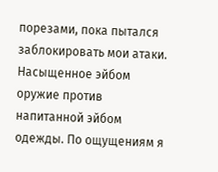порезами, пока пытался заблокировать мои атаки. Насыщенное эйбом оружие против напитанной эйбом одежды. По ощущениям я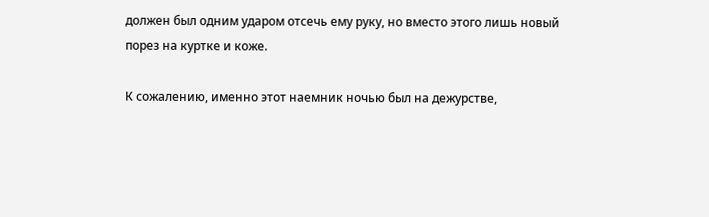должен был одним ударом отсечь ему руку, но вместо этого лишь новый порез на куртке и коже.

К сожалению, именно этот наемник ночью был на дежурстве,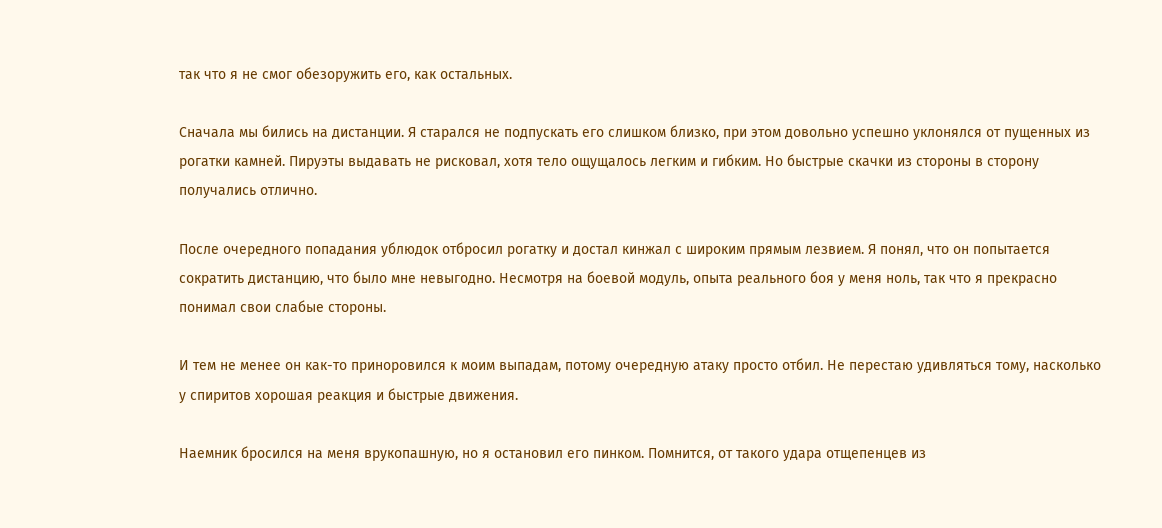так что я не смог обезоружить его, как остальных.

Сначала мы бились на дистанции. Я старался не подпускать его слишком близко, при этом довольно успешно уклонялся от пущенных из рогатки камней. Пируэты выдавать не рисковал, хотя тело ощущалось легким и гибким. Но быстрые скачки из стороны в сторону получались отлично.

После очередного попадания ублюдок отбросил рогатку и достал кинжал с широким прямым лезвием. Я понял, что он попытается сократить дистанцию, что было мне невыгодно. Несмотря на боевой модуль, опыта реального боя у меня ноль, так что я прекрасно понимал свои слабые стороны.

И тем не менее он как-то приноровился к моим выпадам, потому очередную атаку просто отбил. Не перестаю удивляться тому, насколько у спиритов хорошая реакция и быстрые движения.

Наемник бросился на меня врукопашную, но я остановил его пинком. Помнится, от такого удара отщепенцев из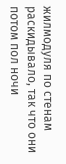жилмодуля по стенам раскидывало, так что они потом пол ночи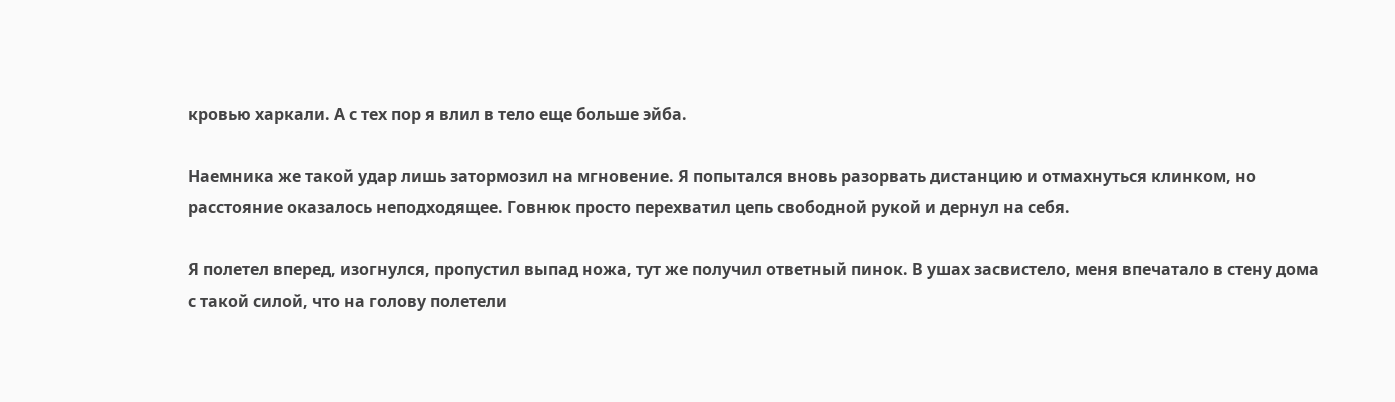кровью харкали. А с тех пор я влил в тело еще больше эйба.

Наемника же такой удар лишь затормозил на мгновение. Я попытался вновь разорвать дистанцию и отмахнуться клинком, но расстояние оказалось неподходящее. Говнюк просто перехватил цепь свободной рукой и дернул на себя.

Я полетел вперед, изогнулся, пропустил выпад ножа, тут же получил ответный пинок. В ушах засвистело, меня впечатало в стену дома с такой силой, что на голову полетели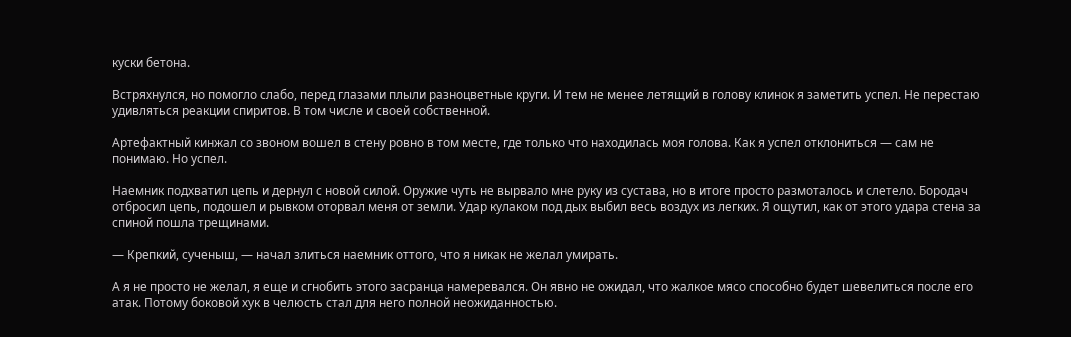куски бетона.

Встряхнулся, но помогло слабо, перед глазами плыли разноцветные круги. И тем не менее летящий в голову клинок я заметить успел. Не перестаю удивляться реакции спиритов. В том числе и своей собственной.

Артефактный кинжал со звоном вошел в стену ровно в том месте, где только что находилась моя голова. Как я успел отклониться — сам не понимаю. Но успел.

Наемник подхватил цепь и дернул с новой силой. Оружие чуть не вырвало мне руку из сустава, но в итоге просто размоталось и слетело. Бородач отбросил цепь, подошел и рывком оторвал меня от земли. Удар кулаком под дых выбил весь воздух из легких. Я ощутил, как от этого удара стена за спиной пошла трещинами.

— Крепкий, сученыш, — начал злиться наемник оттого, что я никак не желал умирать.

А я не просто не желал, я еще и сгнобить этого засранца намеревался. Он явно не ожидал, что жалкое мясо способно будет шевелиться после его атак. Потому боковой хук в челюсть стал для него полной неожиданностью.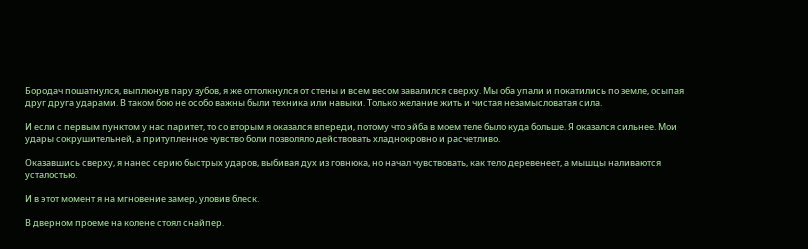Бородач пошатнулся, выплюнув пару зубов, я же оттолкнулся от стены и всем весом завалился сверху. Мы оба упали и покатились по земле, осыпая друг друга ударами. В таком бою не особо важны были техника или навыки. Только желание жить и чистая незамысловатая сила.

И если с первым пунктом у нас паритет, то со вторым я оказался впереди, потому что эйба в моем теле было куда больше. Я оказался сильнее. Мои удары сокрушительней, а притупленное чувство боли позволяло действовать хладнокровно и расчетливо.

Оказавшись сверху, я нанес серию быстрых ударов, выбивая дух из говнюка, но начал чувствовать, как тело деревенеет, а мышцы наливаются усталостью.

И в этот момент я на мгновение замер, уловив блеск.

В дверном проеме на колене стоял снайпер.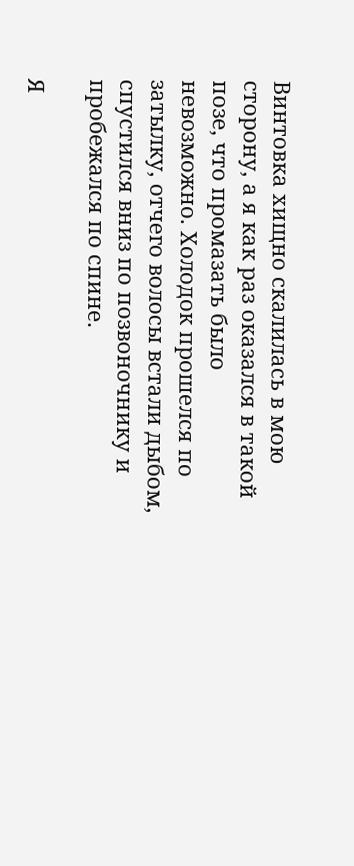Винтовка хищно скалилась в мою сторону, а я как раз оказался в такой позе, что промазать было невозможно. Холодок прошелся по затылку, отчего волосы встали дыбом, спустился вниз по позвоночнику и пробежался по спине.

Я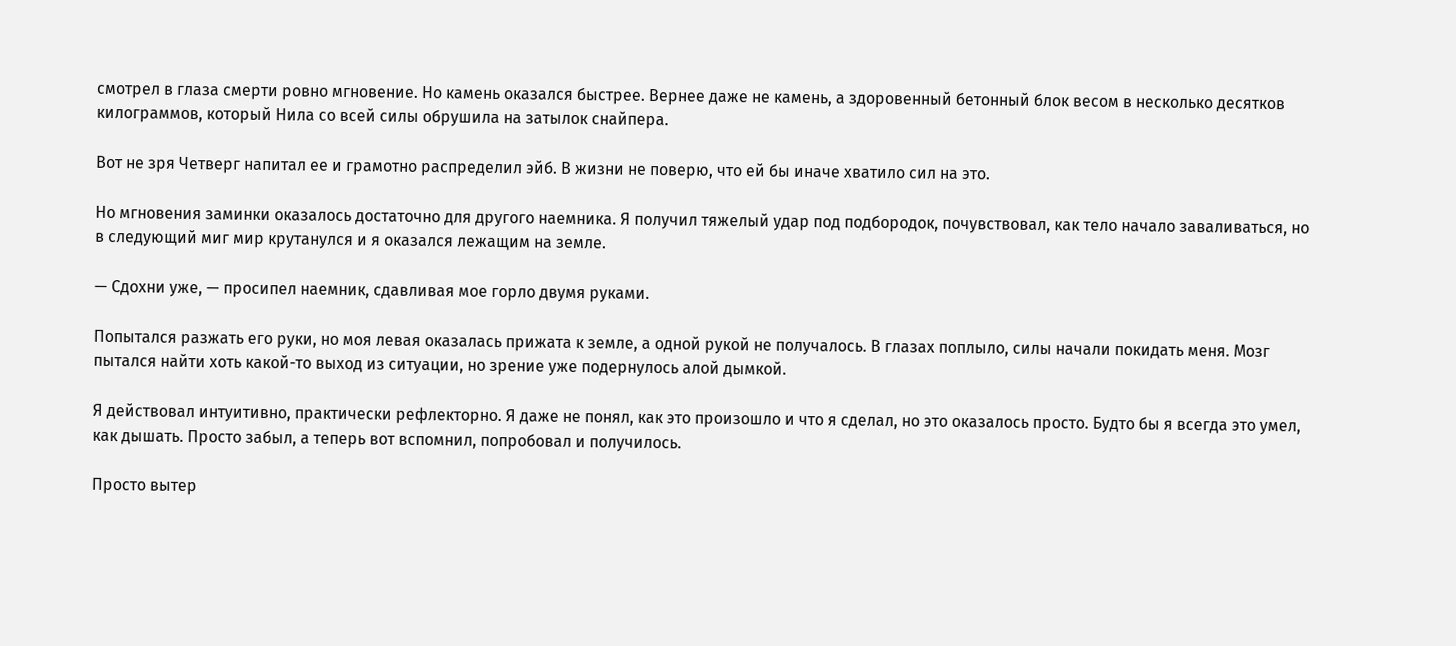смотрел в глаза смерти ровно мгновение. Но камень оказался быстрее. Вернее даже не камень, а здоровенный бетонный блок весом в несколько десятков килограммов, который Нила со всей силы обрушила на затылок снайпера.

Вот не зря Четверг напитал ее и грамотно распределил эйб. В жизни не поверю, что ей бы иначе хватило сил на это.

Но мгновения заминки оказалось достаточно для другого наемника. Я получил тяжелый удар под подбородок, почувствовал, как тело начало заваливаться, но в следующий миг мир крутанулся и я оказался лежащим на земле.

— Сдохни уже, — просипел наемник, сдавливая мое горло двумя руками.

Попытался разжать его руки, но моя левая оказалась прижата к земле, а одной рукой не получалось. В глазах поплыло, силы начали покидать меня. Мозг пытался найти хоть какой-то выход из ситуации, но зрение уже подернулось алой дымкой.

Я действовал интуитивно, практически рефлекторно. Я даже не понял, как это произошло и что я сделал, но это оказалось просто. Будто бы я всегда это умел, как дышать. Просто забыл, а теперь вот вспомнил, попробовал и получилось.

Просто вытер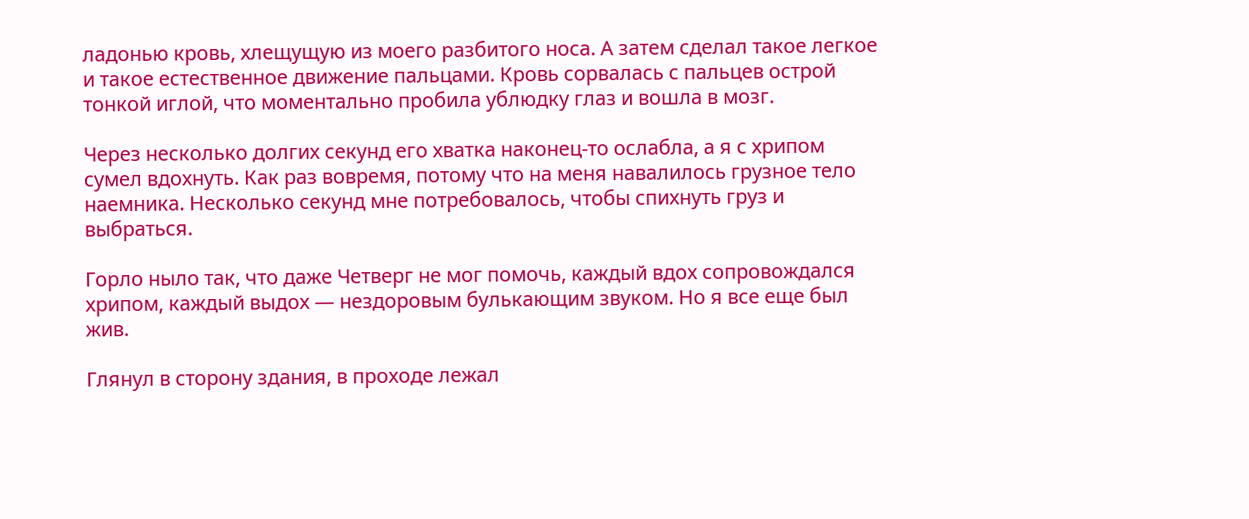ладонью кровь, хлещущую из моего разбитого носа. А затем сделал такое легкое и такое естественное движение пальцами. Кровь сорвалась с пальцев острой тонкой иглой, что моментально пробила ублюдку глаз и вошла в мозг.

Через несколько долгих секунд его хватка наконец-то ослабла, а я с хрипом сумел вдохнуть. Как раз вовремя, потому что на меня навалилось грузное тело наемника. Несколько секунд мне потребовалось, чтобы спихнуть груз и выбраться.

Горло ныло так, что даже Четверг не мог помочь, каждый вдох сопровождался хрипом, каждый выдох — нездоровым булькающим звуком. Но я все еще был жив.

Глянул в сторону здания, в проходе лежал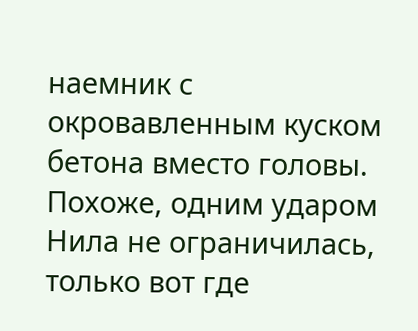наемник с окровавленным куском бетона вместо головы. Похоже, одним ударом Нила не ограничилась, только вот где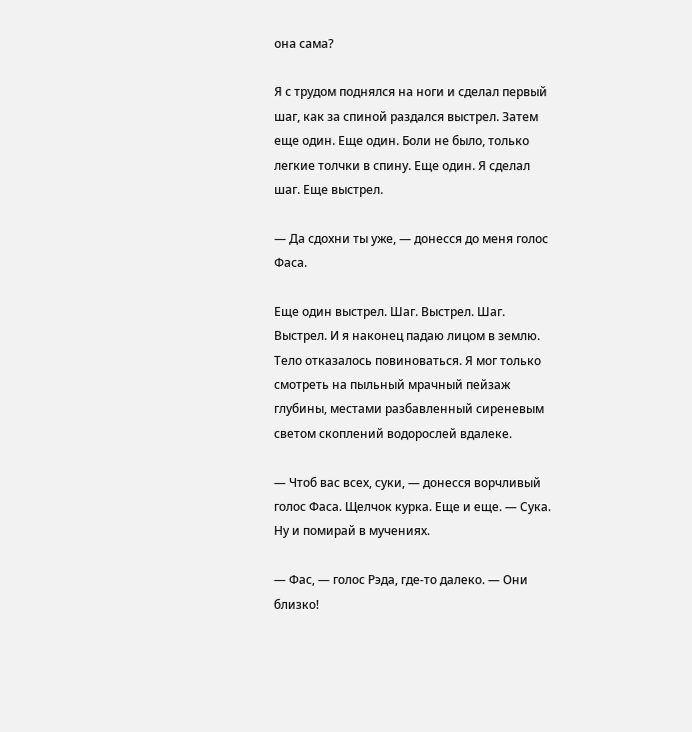она сама?

Я с трудом поднялся на ноги и сделал первый шаг, как за спиной раздался выстрел. Затем еще один. Еще один. Боли не было, только легкие толчки в спину. Еще один. Я сделал шаг. Еще выстрел.

— Да сдохни ты уже, — донесся до меня голос Фаса.

Еще один выстрел. Шаг. Выстрел. Шаг. Выстрел. И я наконец падаю лицом в землю. Тело отказалось повиноваться. Я мог только смотреть на пыльный мрачный пейзаж глубины, местами разбавленный сиреневым светом скоплений водорослей вдалеке.

— Чтоб вас всех, суки, — донесся ворчливый голос Фаса. Щелчок курка. Еще и еще. — Сука. Ну и помирай в мучениях.

— Фас, — голос Рэда, где-то далеко. — Они близко!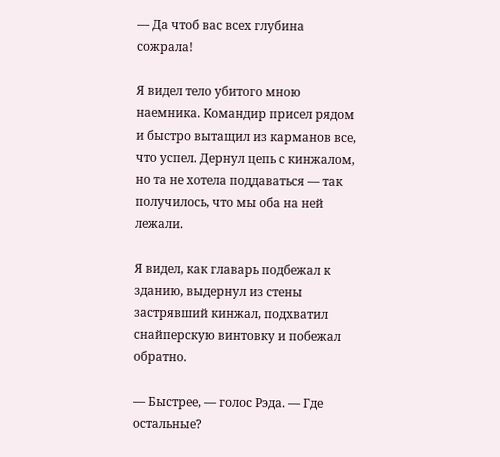— Да чтоб вас всех глубина сожрала!

Я видел тело убитого мною наемника. Командир присел рядом и быстро вытащил из карманов все, что успел. Дернул цепь с кинжалом, но та не хотела поддаваться — так получилось, что мы оба на ней лежали.

Я видел, как главарь подбежал к зданию, выдернул из стены застрявший кинжал, подхватил снайперскую винтовку и побежал обратно.

— Быстрее, — голос Рэда. — Где остальные?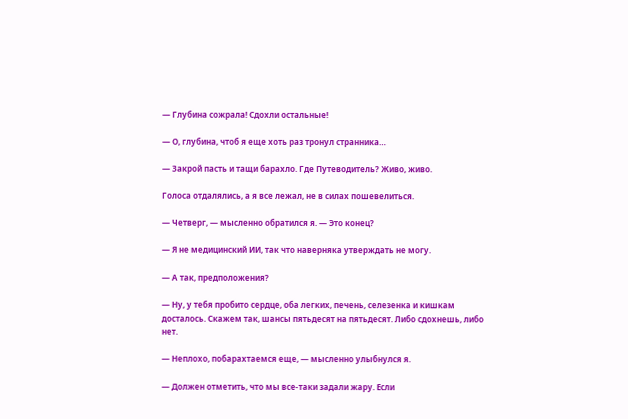— Глубина сожрала! Сдохли остальные!

— О, глубина, чтоб я еще хоть раз тронул странника…

— Закрой пасть и тащи барахло. Где Путеводитель? Живо, живо.

Голоса отдалялись, а я все лежал, не в силах пошевелиться.

— Четверг, — мысленно обратился я. — Это конец?

— Я не медицинский ИИ, так что наверняка утверждать не могу.

— А так, предположения?

— Ну, у тебя пробито сердце, оба легких, печень, селезенка и кишкам досталось. Скажем так, шансы пятьдесят на пятьдесят. Либо сдохнешь, либо нет.

— Неплохо, побарахтаемся еще, — мысленно улыбнулся я.

— Должен отметить, что мы все-таки задали жару. Если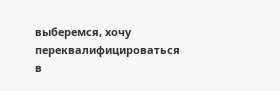выберемся, хочу переквалифицироваться в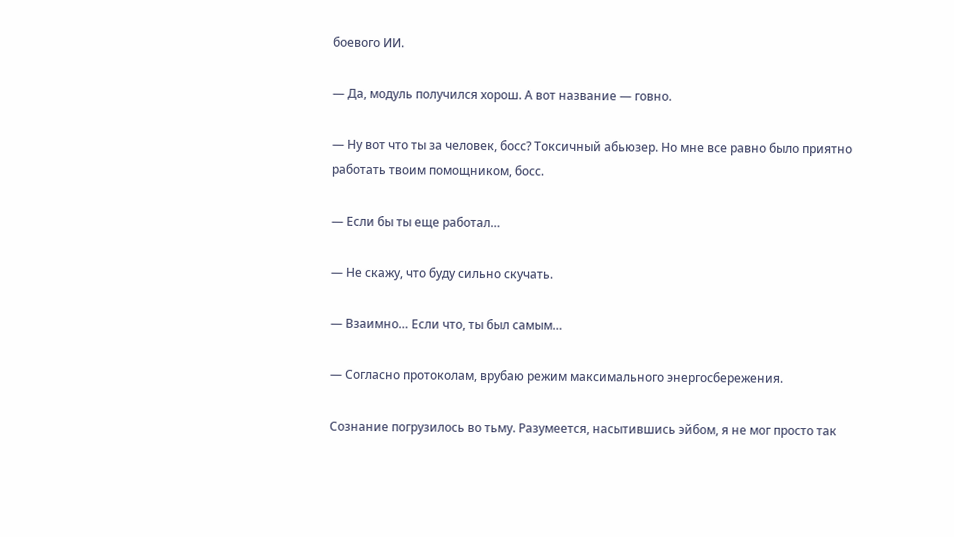боевого ИИ.

— Да, модуль получился хорош. А вот название — говно.

— Ну вот что ты за человек, босс? Токсичный абьюзер. Но мне все равно было приятно работать твоим помощником, босс.

— Если бы ты еще работал…

— Не скажу, что буду сильно скучать.

— Взаимно… Если что, ты был самым…

— Согласно протоколам, врубаю режим максимального энергосбережения.

Сознание погрузилось во тьму. Разумеется, насытившись эйбом, я не мог просто так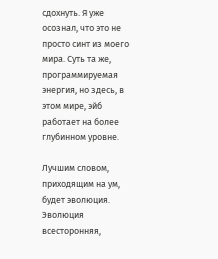сдохнуть. Я уже осознал, что это не просто синт из моего мира. Суть та же, программируемая энергия, но здесь, в этом мире, эйб работает на более глубинном уровне.

Лучшим словом, приходящим на ум, будет эволюция. Эволюция всесторонняя,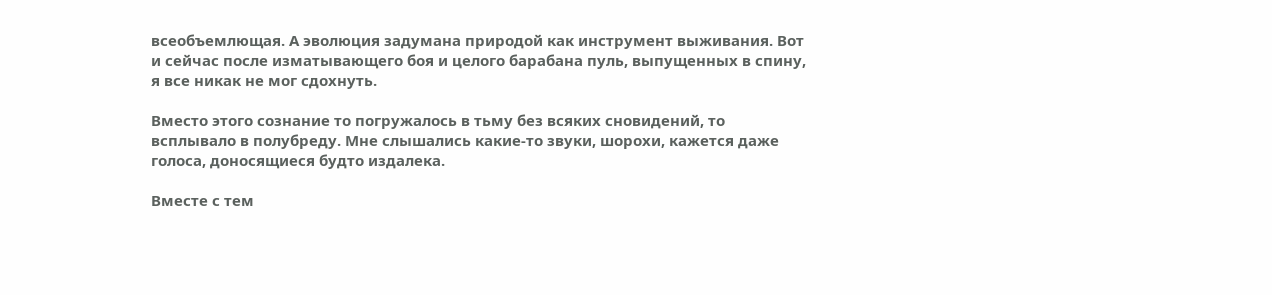всеобъемлющая. А эволюция задумана природой как инструмент выживания. Вот и сейчас после изматывающего боя и целого барабана пуль, выпущенных в спину, я все никак не мог сдохнуть.

Вместо этого сознание то погружалось в тьму без всяких сновидений, то всплывало в полубреду. Мне слышались какие-то звуки, шорохи, кажется даже голоса, доносящиеся будто издалека.

Вместе с тем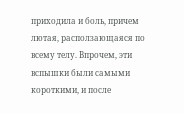приходила и боль, причем лютая, расползающаяся по всему телу. Впрочем, эти вспышки были самыми короткими, и после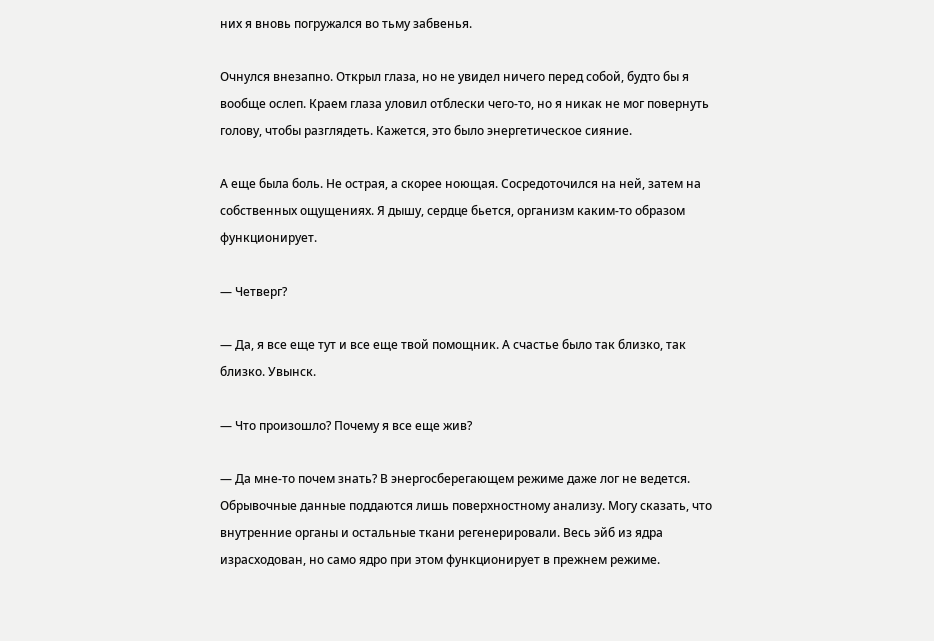них я вновь погружался во тьму забвенья.

Очнулся внезапно. Открыл глаза, но не увидел ничего перед собой, будто бы я вообще ослеп. Краем глаза уловил отблески чего-то, но я никак не мог повернуть голову, чтобы разглядеть. Кажется, это было энергетическое сияние.

А еще была боль. Не острая, а скорее ноющая. Сосредоточился на ней, затем на собственных ощущениях. Я дышу, сердце бьется, организм каким-то образом функционирует.

— Четверг?

— Да, я все еще тут и все еще твой помощник. А счастье было так близко, так близко. Увынск.

— Что произошло? Почему я все еще жив?

— Да мне-то почем знать? В энергосберегающем режиме даже лог не ведется. Обрывочные данные поддаются лишь поверхностному анализу. Могу сказать, что внутренние органы и остальные ткани регенерировали. Весь эйб из ядра израсходован, но само ядро при этом функционирует в прежнем режиме.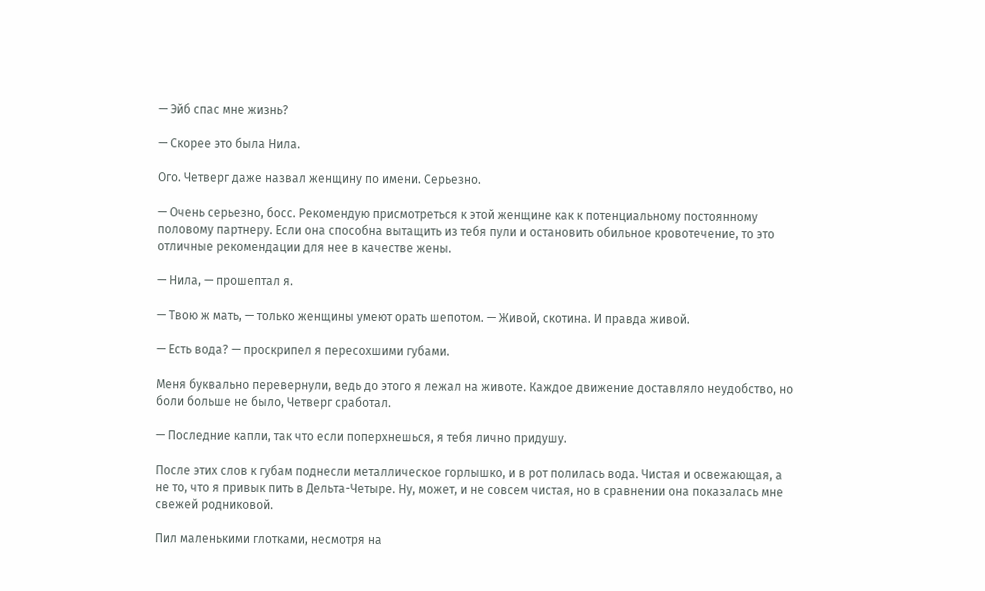— Эйб спас мне жизнь?

— Скорее это была Нила.

Ого. Четверг даже назвал женщину по имени. Серьезно.

— Очень серьезно, босс. Рекомендую присмотреться к этой женщине как к потенциальному постоянному половому партнеру. Если она способна вытащить из тебя пули и остановить обильное кровотечение, то это отличные рекомендации для нее в качестве жены.

— Нила, — прошептал я.

— Твою ж мать, — только женщины умеют орать шепотом. — Живой, скотина. И правда живой.

— Есть вода? — проскрипел я пересохшими губами.

Меня буквально перевернули, ведь до этого я лежал на животе. Каждое движение доставляло неудобство, но боли больше не было, Четверг сработал.

— Последние капли, так что если поперхнешься, я тебя лично придушу.

После этих слов к губам поднесли металлическое горлышко, и в рот полилась вода. Чистая и освежающая, а не то, что я привык пить в Дельта-Четыре. Ну, может, и не совсем чистая, но в сравнении она показалась мне свежей родниковой.

Пил маленькими глотками, несмотря на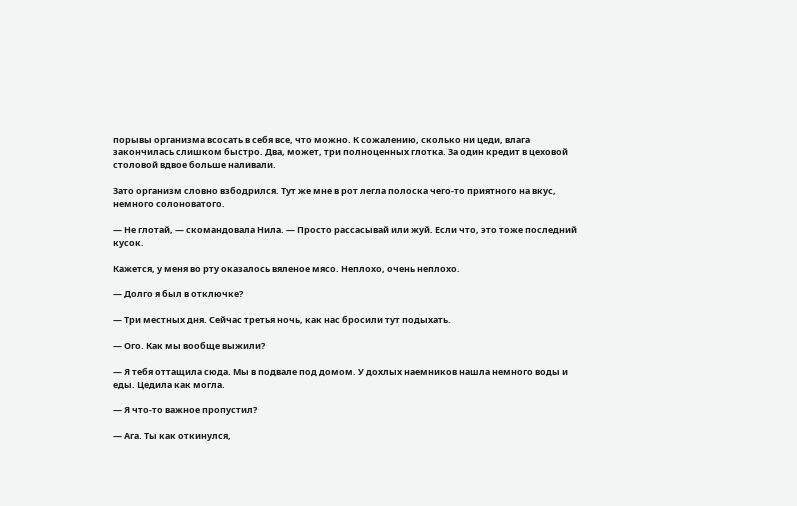порывы организма всосать в себя все, что можно. К сожалению, сколько ни цеди, влага закончилась слишком быстро. Два, может, три полноценных глотка. За один кредит в цеховой столовой вдвое больше наливали.

Зато организм словно взбодрился. Тут же мне в рот легла полоска чего-то приятного на вкус, немного солоноватого.

— Не глотай, — скомандовала Нила. — Просто рассасывай или жуй. Если что, это тоже последний кусок.

Кажется, у меня во рту оказалось вяленое мясо. Неплохо, очень неплохо.

— Долго я был в отключке?

— Три местных дня. Сейчас третья ночь, как нас бросили тут подыхать.

— Ого. Как мы вообще выжили?

— Я тебя оттащила сюда. Мы в подвале под домом. У дохлых наемников нашла немного воды и еды. Цедила как могла.

— Я что-то важное пропустил?

— Ага. Ты как откинулся,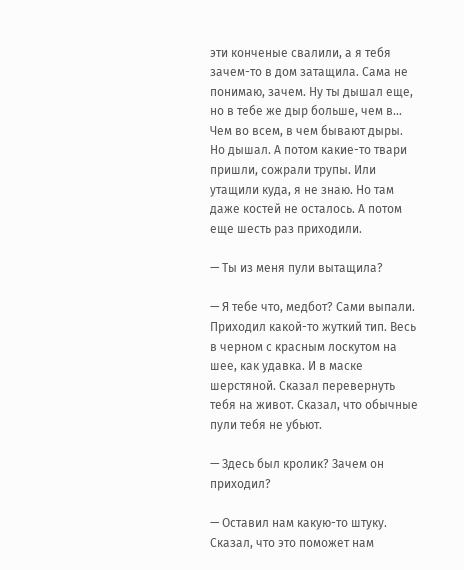эти конченые свалили, а я тебя зачем-то в дом затащила. Сама не понимаю, зачем. Ну ты дышал еще, но в тебе же дыр больше, чем в… Чем во всем, в чем бывают дыры. Но дышал. А потом какие-то твари пришли, сожрали трупы. Или утащили куда, я не знаю. Но там даже костей не осталось. А потом еще шесть раз приходили.

— Ты из меня пули вытащила?

— Я тебе что, медбот? Сами выпали. Приходил какой-то жуткий тип. Весь в черном с красным лоскутом на шее, как удавка. И в маске шерстяной. Сказал перевернуть тебя на живот. Сказал, что обычные пули тебя не убьют.

— Здесь был кролик? Зачем он приходил?

— Оставил нам какую-то штуку. Сказал, что это поможет нам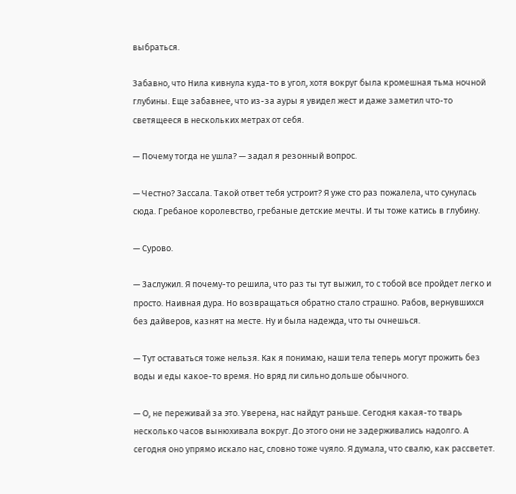выбраться.

Забавно, что Нила кивнула куда-то в угол, хотя вокруг была кромешная тьма ночной глубины. Еще забавнее, что из-за ауры я увидел жест и даже заметил что-то светящееся в нескольких метрах от себя.

— Почему тогда не ушла? — задал я резонный вопрос.

— Честно? Зассала. Такой ответ тебя устроит? Я уже сто раз пожалела, что сунулась сюда. Гребаное королевство, гребаные детские мечты. И ты тоже катись в глубину.

— Сурово.

— Заслужил. Я почему-то решила, что раз ты тут выжил, то с тобой все пройдет легко и просто. Наивная дура. Но возвращаться обратно стало страшно. Рабов, вернувшихся без дайверов, казнят на месте. Ну и была надежда, что ты очнешься.

— Тут оставаться тоже нельзя. Как я понимаю, наши тела теперь могут прожить без воды и еды какое-то время. Но вряд ли сильно дольше обычного.

— О, не переживай за это. Уверена, нас найдут раньше. Сегодня какая-то тварь несколько часов вынюхивала вокруг. До этого они не задерживались надолго. А сегодня оно упрямо искало нас, словно тоже чуяло. Я думала, что свалю, как рассветет.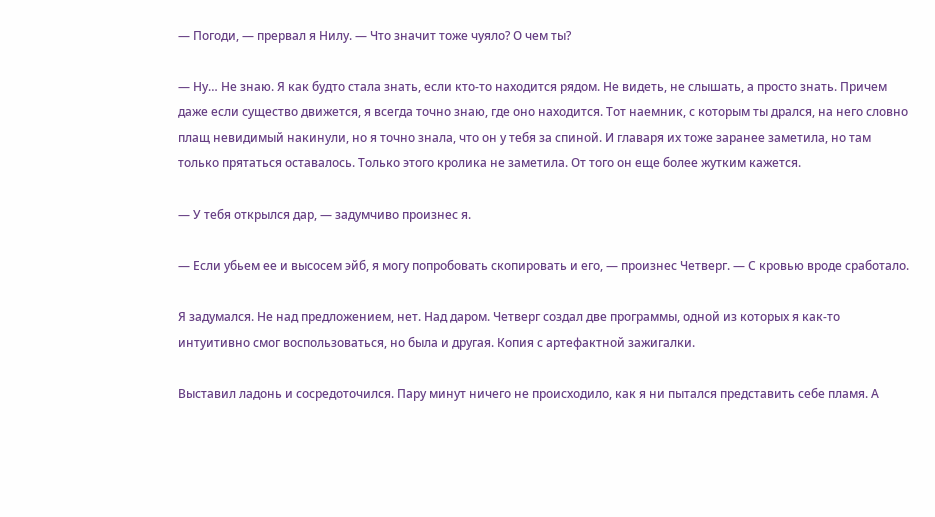— Погоди, — прервал я Нилу. — Что значит тоже чуяло? О чем ты?

— Ну… Не знаю. Я как будто стала знать, если кто-то находится рядом. Не видеть, не слышать, а просто знать. Причем даже если существо движется, я всегда точно знаю, где оно находится. Тот наемник, с которым ты дрался, на него словно плащ невидимый накинули, но я точно знала, что он у тебя за спиной. И главаря их тоже заранее заметила, но там только прятаться оставалось. Только этого кролика не заметила. От того он еще более жутким кажется.

— У тебя открылся дар, — задумчиво произнес я.

— Если убьем ее и высосем эйб, я могу попробовать скопировать и его, — произнес Четверг. — С кровью вроде сработало.

Я задумался. Не над предложением, нет. Над даром. Четверг создал две программы, одной из которых я как-то интуитивно смог воспользоваться, но была и другая. Копия с артефактной зажигалки.

Выставил ладонь и сосредоточился. Пару минут ничего не происходило, как я ни пытался представить себе пламя. А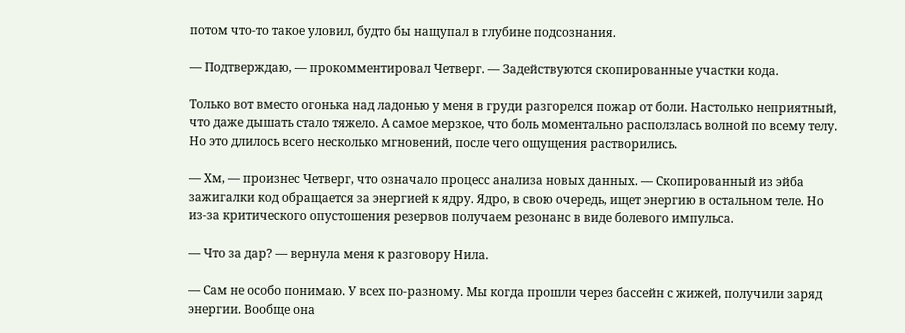потом что-то такое уловил, будто бы нащупал в глубине подсознания.

— Подтверждаю, — прокомментировал Четверг. — Задействуются скопированные участки кода.

Только вот вместо огонька над ладонью у меня в груди разгорелся пожар от боли. Настолько неприятный, что даже дышать стало тяжело. А самое мерзкое, что боль моментально расползлась волной по всему телу. Но это длилось всего несколько мгновений, после чего ощущения растворились.

— Хм, — произнес Четверг, что означало процесс анализа новых данных. — Скопированный из эйба зажигалки код обращается за энергией к ядру. Ядро, в свою очередь, ищет энергию в остальном теле. Но из-за критического опустошения резервов получаем резонанс в виде болевого импульса.

— Что за дар? — вернула меня к разговору Нила.

— Сам не особо понимаю. У всех по-разному. Мы когда прошли через бассейн с жижей, получили заряд энергии. Вообще она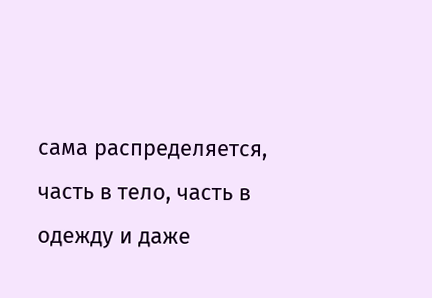сама распределяется, часть в тело, часть в одежду и даже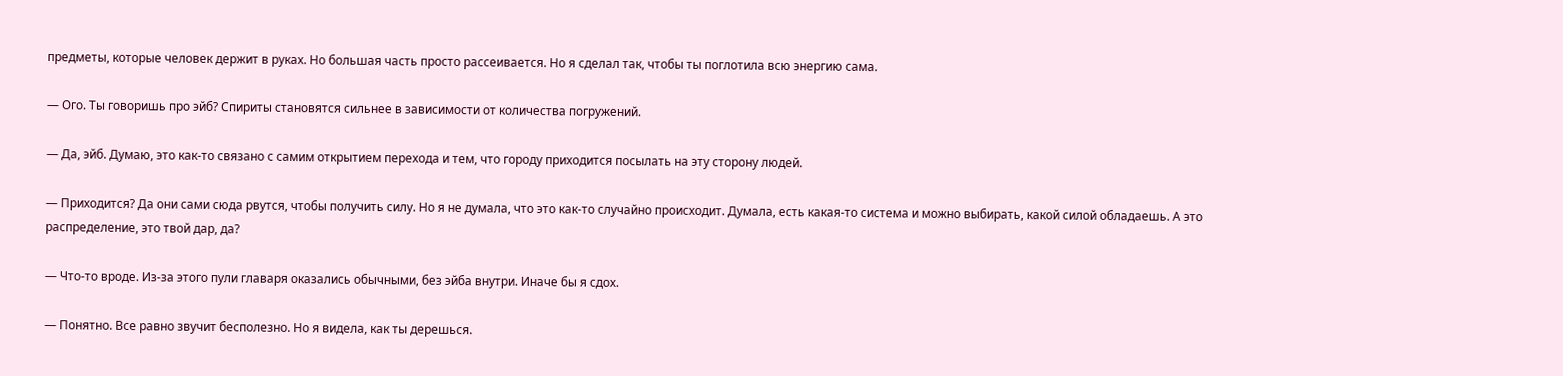предметы, которые человек держит в руках. Но большая часть просто рассеивается. Но я сделал так, чтобы ты поглотила всю энергию сама.

— Ого. Ты говоришь про эйб? Спириты становятся сильнее в зависимости от количества погружений.

— Да, эйб. Думаю, это как-то связано с самим открытием перехода и тем, что городу приходится посылать на эту сторону людей.

— Приходится? Да они сами сюда рвутся, чтобы получить силу. Но я не думала, что это как-то случайно происходит. Думала, есть какая-то система и можно выбирать, какой силой обладаешь. А это распределение, это твой дар, да?

— Что-то вроде. Из-за этого пули главаря оказались обычными, без эйба внутри. Иначе бы я сдох.

— Понятно. Все равно звучит бесполезно. Но я видела, как ты дерешься.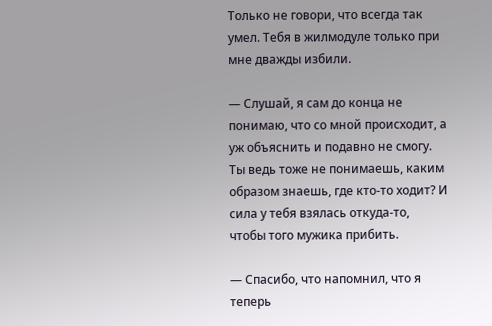Только не говори, что всегда так умел. Тебя в жилмодуле только при мне дважды избили.

— Слушай, я сам до конца не понимаю, что со мной происходит, а уж объяснить и подавно не смогу. Ты ведь тоже не понимаешь, каким образом знаешь, где кто-то ходит? И сила у тебя взялась откуда-то, чтобы того мужика прибить.

— Спасибо, что напомнил, что я теперь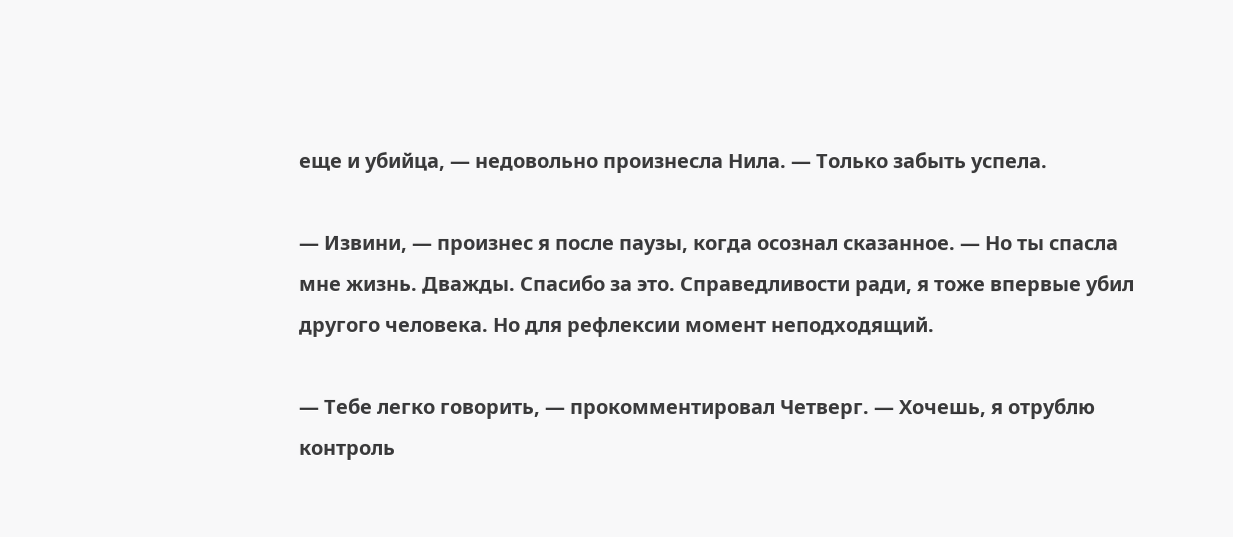еще и убийца, — недовольно произнесла Нила. — Только забыть успела.

— Извини, — произнес я после паузы, когда осознал сказанное. — Но ты спасла мне жизнь. Дважды. Спасибо за это. Справедливости ради, я тоже впервые убил другого человека. Но для рефлексии момент неподходящий.

— Тебе легко говорить, — прокомментировал Четверг. — Хочешь, я отрублю контроль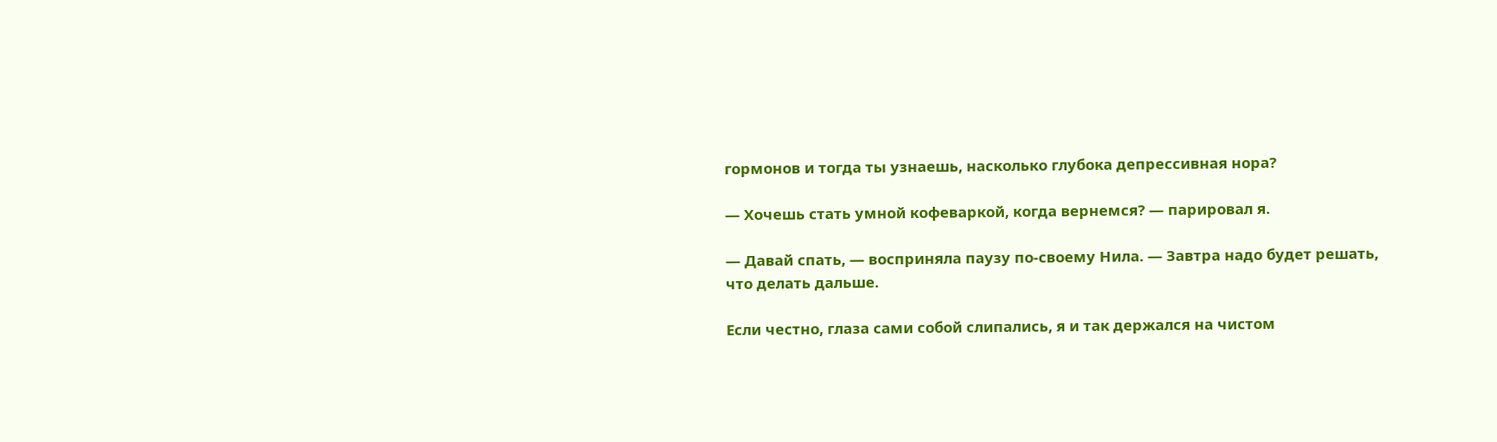гормонов и тогда ты узнаешь, насколько глубока депрессивная нора?

— Хочешь стать умной кофеваркой, когда вернемся? — парировал я.

— Давай спать, — восприняла паузу по-своему Нила. — Завтра надо будет решать, что делать дальше.

Если честно, глаза сами собой слипались, я и так держался на чистом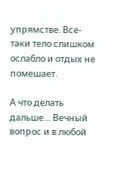упрямстве. Все-таки тело слишком ослабло и отдых не помешает.

А что делать дальше… Вечный вопрос и в любой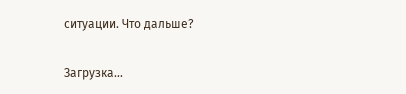ситуации. Что дальше?

Загрузка...